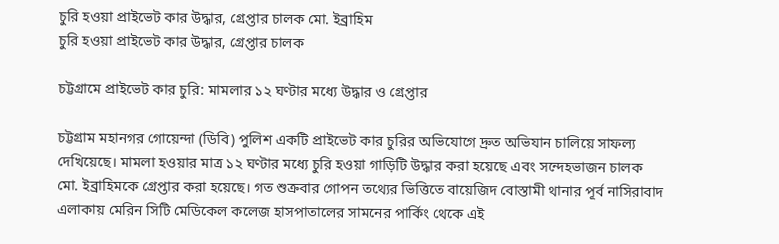চুরি হওয়া প্রাইভেট কার উদ্ধার, গ্রেপ্তার চালক মো. ইব্রাহিম
চুরি হওয়া প্রাইভেট কার উদ্ধার, গ্রেপ্তার চালক

চট্টগ্রামে প্রাইভেট কার চুরি: মামলার ১২ ঘণ্টার মধ্যে উদ্ধার ও গ্রেপ্তার

চট্টগ্রাম মহানগর গোয়েন্দা (ডিবি) পুলিশ একটি প্রাইভেট কার চুরির অভিযোগে দ্রুত অভিযান চালিয়ে সাফল্য দেখিয়েছে। মামলা হওয়ার মাত্র ১২ ঘণ্টার মধ্যে চুরি হওয়া গাড়িটি উদ্ধার করা হয়েছে এবং সন্দেহভাজন চালক মো. ইব্রাহিমকে গ্রেপ্তার করা হয়েছে। গত শুক্রবার গোপন তথ্যের ভিত্তিতে বায়েজিদ বোস্তামী থানার পূর্ব নাসিরাবাদ এলাকায় মেরিন সিটি মেডিকেল কলেজ হাসপাতালের সামনের পার্কিং থেকে এই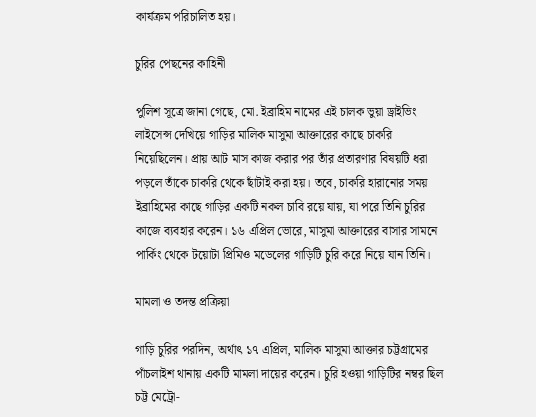কার্যক্রম পরিচালিত হয়।

চুরির পেছনের কাহিনী

পুলিশ সূত্রে জানা গেছে, মো. ইব্রাহিম নামের এই চালক ভুয়া ড্রাইভিং লাইসেন্স দেখিয়ে গাড়ির মালিক মাসুমা আক্তারের কাছে চাকরি নিয়েছিলেন। প্রায় আট মাস কাজ করার পর তাঁর প্রতারণার বিষয়টি ধরা পড়লে তাঁকে চাকরি থেকে ছাঁটাই করা হয়। তবে, চাকরি হারানোর সময় ইব্রাহিমের কাছে গাড়ির একটি নকল চাবি রয়ে যায়, যা পরে তিনি চুরির কাজে ব্যবহার করেন। ১৬ এপ্রিল ভোরে, মাসুমা আক্তারের বাসার সামনে পার্কিং থেকে টয়োটা প্রিমিও মডেলের গাড়িটি চুরি করে নিয়ে যান তিনি।

মামলা ও তদন্ত প্রক্রিয়া

গাড়ি চুরির পরদিন, অর্থাৎ ১৭ এপ্রিল, মালিক মাসুমা আক্তার চট্টগ্রামের পাঁচলাইশ থানায় একটি মামলা দায়ের করেন। চুরি হওয়া গাড়িটির নম্বর ছিল চট্ট মেট্রো-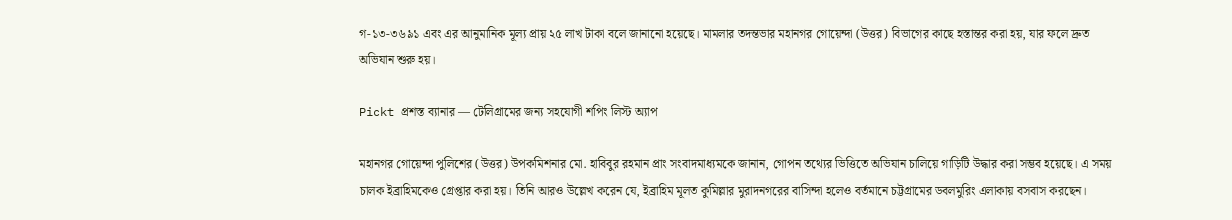গ-১৩-৩৬৯১ এবং এর আনুমানিক মূল্য প্রায় ২৫ লাখ টাকা বলে জানানো হয়েছে। মামলার তদন্তভার মহানগর গোয়েন্দা (উত্তর) বিভাগের কাছে হস্তান্তর করা হয়, যার ফলে দ্রুত অভিযান শুরু হয়।

Pickt প্রশস্ত ব্যানার — টেলিগ্রামের জন্য সহযোগী শপিং লিস্ট অ্যাপ

মহানগর গোয়েন্দা পুলিশের (উত্তর) উপকমিশনার মো. হাবিবুর রহমান প্রাং সংবাদমাধ্যমকে জানান, গোপন তথ্যের ভিত্তিতে অভিযান চালিয়ে গাড়িটি উদ্ধার করা সম্ভব হয়েছে। এ সময় চালক ইব্রাহিমকেও গ্রেপ্তার করা হয়। তিনি আরও উল্লেখ করেন যে, ইব্রাহিম মূলত কুমিল্লার মুরাদনগরের বাসিন্দা হলেও বর্তমানে চট্টগ্রামের ডবলমুরিং এলাকায় বসবাস করছেন।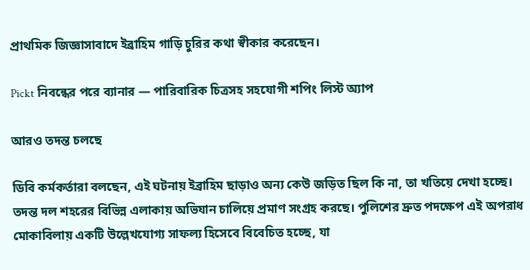প্রাথমিক জিজ্ঞাসাবাদে ইব্রাহিম গাড়ি চুরির কথা স্বীকার করেছেন।

Pickt নিবন্ধের পরে ব্যানার — পারিবারিক চিত্রসহ সহযোগী শপিং লিস্ট অ্যাপ

আরও তদন্ত চলছে

ডিবি কর্মকর্তারা বলছেন, এই ঘটনায় ইব্রাহিম ছাড়াও অন্য কেউ জড়িত ছিল কি না, তা খতিয়ে দেখা হচ্ছে। তদন্ত দল শহরের বিভিন্ন এলাকায় অভিযান চালিয়ে প্রমাণ সংগ্রহ করছে। পুলিশের দ্রুত পদক্ষেপ এই অপরাধ মোকাবিলায় একটি উল্লেখযোগ্য সাফল্য হিসেবে বিবেচিত হচ্ছে, যা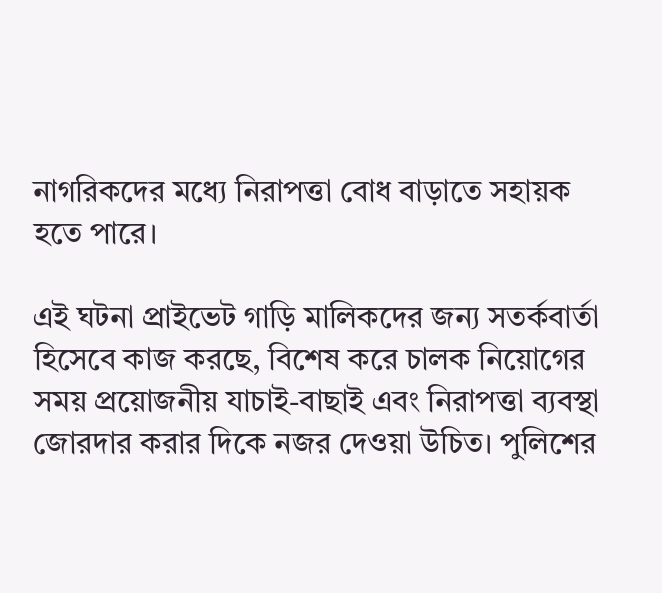নাগরিকদের মধ্যে নিরাপত্তা বোধ বাড়াতে সহায়ক হতে পারে।

এই ঘটনা প্রাইভেট গাড়ি মালিকদের জন্য সতর্কবার্তা হিসেবে কাজ করছে, বিশেষ করে চালক নিয়োগের সময় প্রয়োজনীয় যাচাই-বাছাই এবং নিরাপত্তা ব্যবস্থা জোরদার করার দিকে নজর দেওয়া উচিত। পুলিশের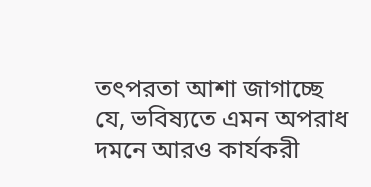তৎপরতা আশা জাগাচ্ছে যে, ভবিষ্যতে এমন অপরাধ দমনে আরও কার্যকরী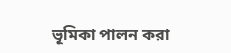ভূমিকা পালন করা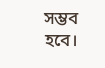সম্ভব হবে।